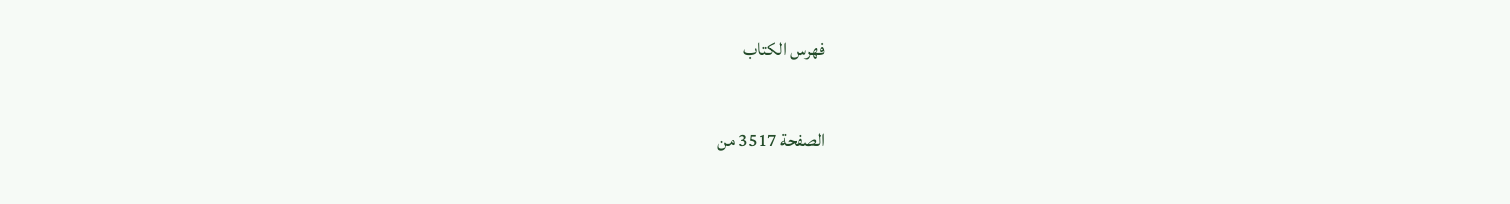فهرس الكتاب

الصفحة 3517 من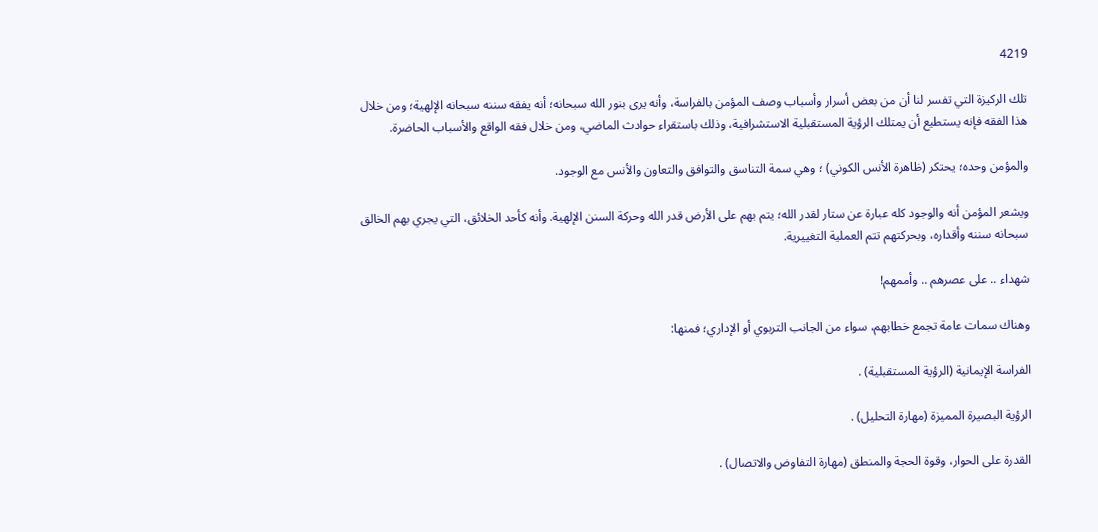4219

تلك الركيزة التي تفسر لنا أن من بعض أسرار وأسباب وصف المؤمن بالفراسة، وأنه يرى بنور الله سبحانه؛ أنه يفقه سننه سبحانه الإلهية؛ ومن خلال هذا الفقه فإنه يستطيع أن يمتلك الرؤية المستقبلية الاستشرافية، وذلك باستقراء حوادث الماضي، ومن خلال فقه الواقع والأسباب الحاضرة.

والمؤمن وحده؛ يحتكر (ظاهرة الأنس الكوني) ؛ وهي سمة التناسق والتوافق والتعاون والأنس مع الوجود.

ويشعر المؤمن أنه والوجود كله عبارة عن ستار لقدر الله؛ يتم بهم على الأرض قدر الله وحركة السنن الإلهية. وأنه كأحد الخلائق، التي يجري بهم الخالق سبحانه سننه وأقداره، وبحركتهم تتم العملية التغييرية.

شهداء .. على عصرهم .. وأممهم!

وهناك سمات عامة تجمع خطابهم، سواء من الجانب التربوي أو الإداري؛ فمنها:

الفراسة الإيمانية (الرؤية المستقبلية) .

الرؤية البصيرة المميزة (مهارة التحليل) .

القدرة على الحوار، وقوة الحجة والمنطق (مهارة التفاوض والاتصال) .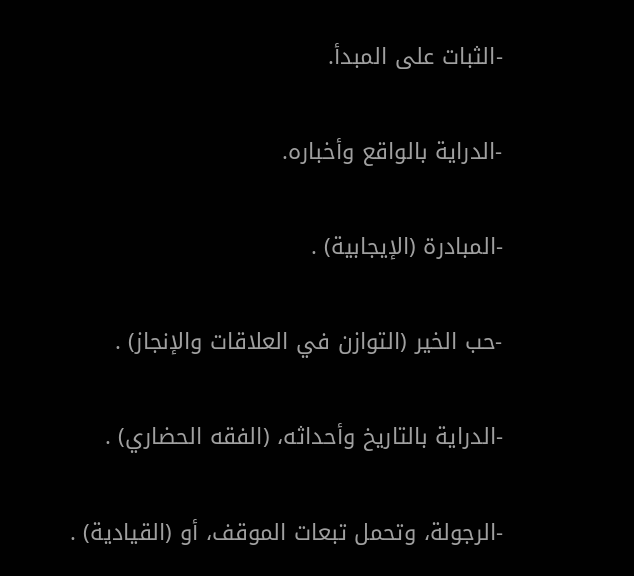-الثبات على المبدأ.

-الدراية بالواقع وأخباره.

-المبادرة (الإيجابية) .

-حب الخير (التوازن في العلاقات والإنجاز) .

-الدراية بالتاريخ وأحداثه، (الفقه الحضاري) .

-الرجولة، وتحمل تبعات الموقف، أو (القيادية) .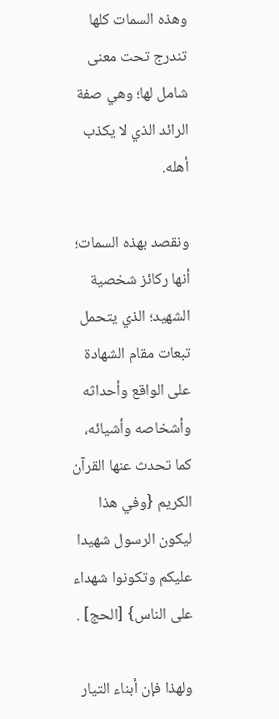وهذه السمات كلها تندرج تحت معنى شامل لها؛ وهي صفة الرائد الذي لا يكذب أهله.

ونقصد بهذه السمات؛ أنها ركائز شخصية الشهيد؛ الذي يتحمل تبعات مقام الشهادة على الواقع وأحداثه وأشخاصه وأشيائه، كما تحدث عنها القرآن الكريم {وفي هذا ليكون الرسول شهيدا عليكم وتكونوا شهداء على الناس} [الحج] .

ولهذا فإن أبناء التيار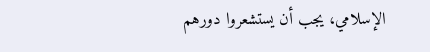الإسلامي، يجب أن يستشعروا دورهم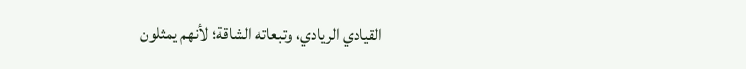القيادي الريادي، وتبعاته الشاقة؛ لأنهم يمثلون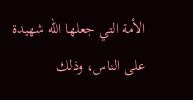الأمة التي جعلها الله شهيدة على الناس، وذلك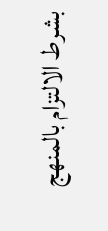بشرط الالتزام بالمنهج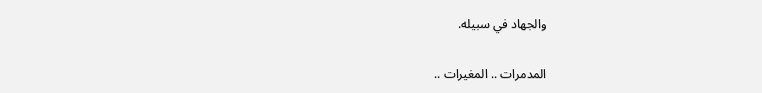والجهاد في سبيله.

المدمرات .. المغيرات ..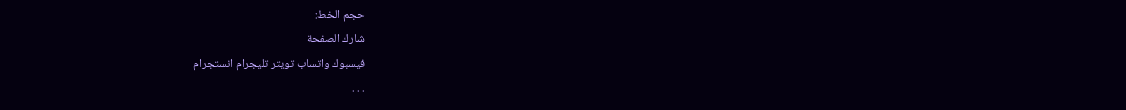حجم الخط:
شارك الصفحة
فيسبوك واتساب تويتر تليجرام انستجرام
. . .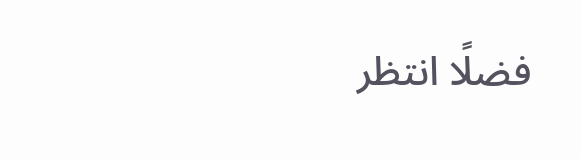فضلًا انتظر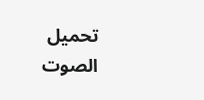تحميل الصوت